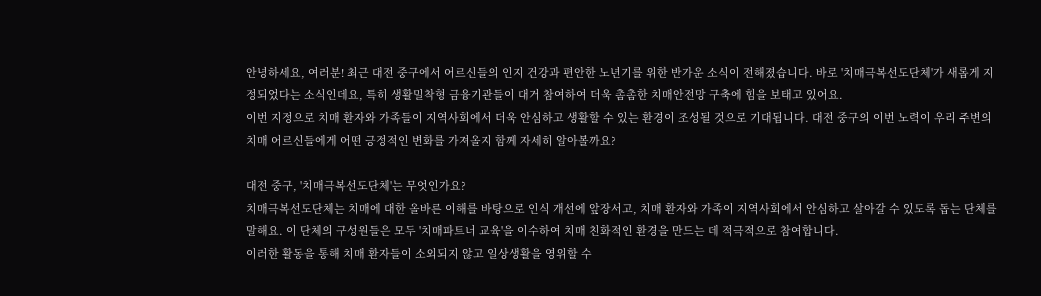안녕하세요, 여러분! 최근 대전 중구에서 어르신들의 인지 건강과 편안한 노년기를 위한 반가운 소식이 전해졌습니다. 바로 '치매극복선도단체'가 새롭게 지정되었다는 소식인데요, 특히 생활밀착형 금융기관들이 대거 참여하여 더욱 촘촘한 치매안전망 구축에 힘을 보태고 있어요.
이번 지정으로 치매 환자와 가족들이 지역사회에서 더욱 안심하고 생활할 수 있는 환경이 조성될 것으로 기대됩니다. 대전 중구의 이번 노력이 우리 주변의 치매 어르신들에게 어떤 긍정적인 변화를 가져올지 함께 자세히 알아볼까요?

대전 중구, '치매극복선도단체'는 무엇인가요?
치매극복선도단체는 치매에 대한 올바른 이해를 바탕으로 인식 개선에 앞장서고, 치매 환자와 가족이 지역사회에서 안심하고 살아갈 수 있도록 돕는 단체를 말해요. 이 단체의 구성원들은 모두 '치매파트너 교육'을 이수하여 치매 친화적인 환경을 만드는 데 적극적으로 참여합니다.
이러한 활동을 통해 치매 환자들이 소외되지 않고 일상생활을 영위할 수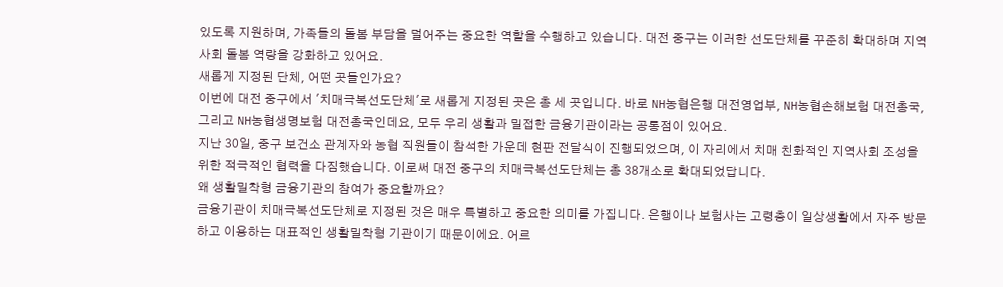있도록 지원하며, 가족들의 돌봄 부담을 덜어주는 중요한 역할을 수행하고 있습니다. 대전 중구는 이러한 선도단체를 꾸준히 확대하며 지역사회 돌봄 역량을 강화하고 있어요.
새롭게 지정된 단체, 어떤 곳들인가요?
이번에 대전 중구에서 '치매극복선도단체'로 새롭게 지정된 곳은 총 세 곳입니다. 바로 NH농협은행 대전영업부, NH농협손해보험 대전총국, 그리고 NH농협생명보험 대전총국인데요, 모두 우리 생활과 밀접한 금융기관이라는 공통점이 있어요.
지난 30일, 중구 보건소 관계자와 농협 직원들이 참석한 가운데 현판 전달식이 진행되었으며, 이 자리에서 치매 친화적인 지역사회 조성을 위한 적극적인 협력을 다짐했습니다. 이로써 대전 중구의 치매극복선도단체는 총 38개소로 확대되었답니다.
왜 생활밀착형 금융기관의 참여가 중요할까요?
금융기관이 치매극복선도단체로 지정된 것은 매우 특별하고 중요한 의미를 가집니다. 은행이나 보험사는 고령층이 일상생활에서 자주 방문하고 이용하는 대표적인 생활밀착형 기관이기 때문이에요. 어르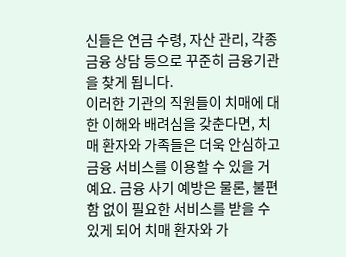신들은 연금 수령, 자산 관리, 각종 금융 상담 등으로 꾸준히 금융기관을 찾게 됩니다.
이러한 기관의 직원들이 치매에 대한 이해와 배려심을 갖춘다면, 치매 환자와 가족들은 더욱 안심하고 금융 서비스를 이용할 수 있을 거예요. 금융 사기 예방은 물론, 불편함 없이 필요한 서비스를 받을 수 있게 되어 치매 환자와 가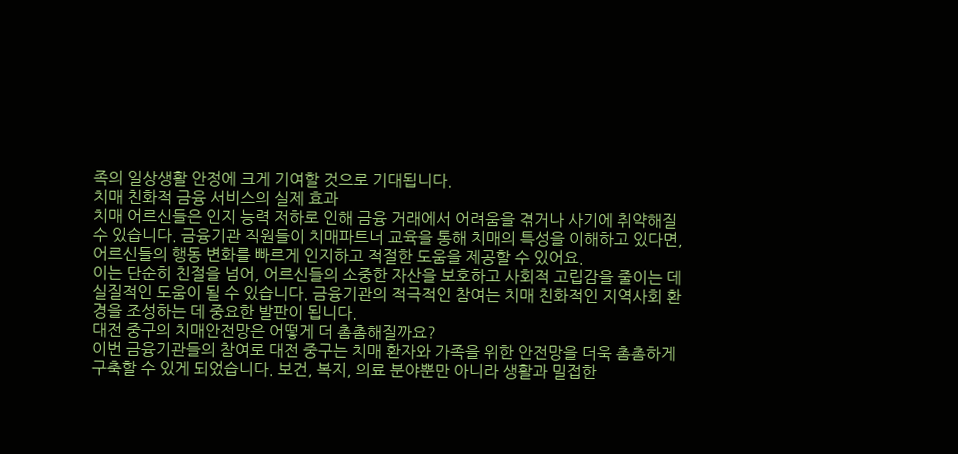족의 일상생활 안정에 크게 기여할 것으로 기대됩니다.
치매 친화적 금융 서비스의 실제 효과
치매 어르신들은 인지 능력 저하로 인해 금융 거래에서 어려움을 겪거나 사기에 취약해질 수 있습니다. 금융기관 직원들이 치매파트너 교육을 통해 치매의 특성을 이해하고 있다면, 어르신들의 행동 변화를 빠르게 인지하고 적절한 도움을 제공할 수 있어요.
이는 단순히 친절을 넘어, 어르신들의 소중한 자산을 보호하고 사회적 고립감을 줄이는 데 실질적인 도움이 될 수 있습니다. 금융기관의 적극적인 참여는 치매 친화적인 지역사회 환경을 조성하는 데 중요한 발판이 됩니다.
대전 중구의 치매안전망은 어떻게 더 촘촘해질까요?
이번 금융기관들의 참여로 대전 중구는 치매 환자와 가족을 위한 안전망을 더욱 촘촘하게 구축할 수 있게 되었습니다. 보건, 복지, 의료 분야뿐만 아니라 생활과 밀접한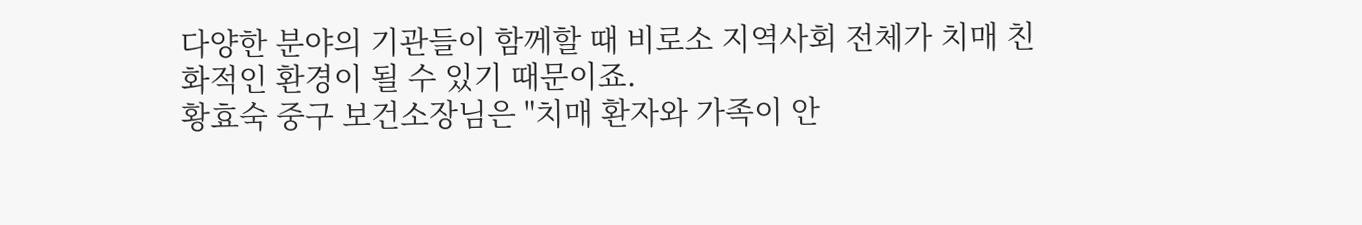다양한 분야의 기관들이 함께할 때 비로소 지역사회 전체가 치매 친화적인 환경이 될 수 있기 때문이죠.
황효숙 중구 보건소장님은 "치매 환자와 가족이 안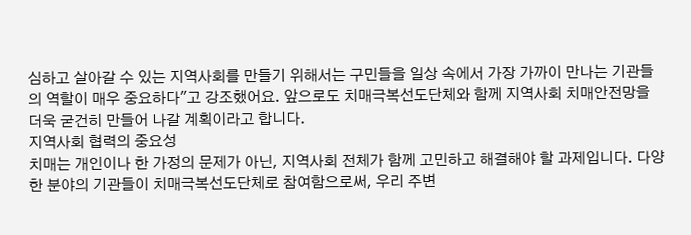심하고 살아갈 수 있는 지역사회를 만들기 위해서는 구민들을 일상 속에서 가장 가까이 만나는 기관들의 역할이 매우 중요하다"고 강조했어요. 앞으로도 치매극복선도단체와 함께 지역사회 치매안전망을 더욱 굳건히 만들어 나갈 계획이라고 합니다.
지역사회 협력의 중요성
치매는 개인이나 한 가정의 문제가 아닌, 지역사회 전체가 함께 고민하고 해결해야 할 과제입니다. 다양한 분야의 기관들이 치매극복선도단체로 참여함으로써, 우리 주변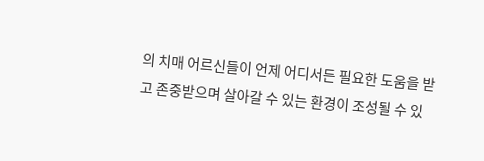의 치매 어르신들이 언제 어디서든 필요한 도움을 받고 존중받으며 살아갈 수 있는 환경이 조성될 수 있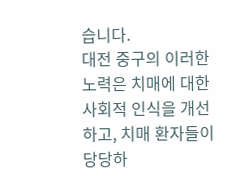습니다.
대전 중구의 이러한 노력은 치매에 대한 사회적 인식을 개선하고, 치매 환자들이 당당하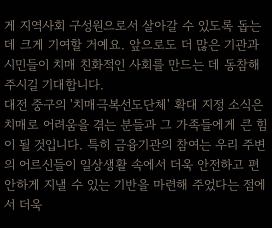게 지역사회 구성원으로서 살아갈 수 있도록 돕는 데 크게 기여할 거예요. 앞으로도 더 많은 기관과 시민들이 치매 친화적인 사회를 만드는 데 동참해 주시길 기대합니다.
대전 중구의 '치매극복선도단체' 확대 지정 소식은 치매로 어려움을 겪는 분들과 그 가족들에게 큰 힘이 될 것입니다. 특히 금융기관의 참여는 우리 주변의 어르신들이 일상생활 속에서 더욱 안전하고 편안하게 지낼 수 있는 기반을 마련해 주었다는 점에서 더욱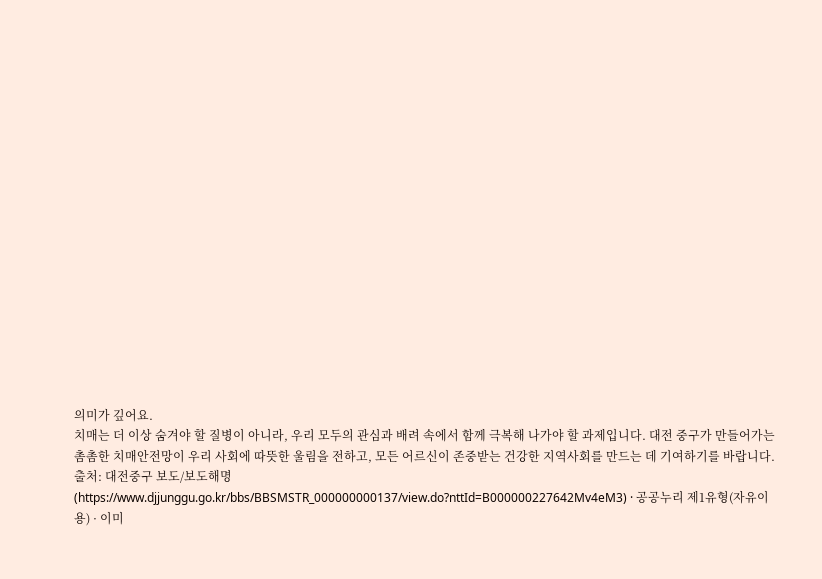의미가 깊어요.
치매는 더 이상 숨겨야 할 질병이 아니라, 우리 모두의 관심과 배려 속에서 함께 극복해 나가야 할 과제입니다. 대전 중구가 만들어가는 촘촘한 치매안전망이 우리 사회에 따뜻한 울림을 전하고, 모든 어르신이 존중받는 건강한 지역사회를 만드는 데 기여하기를 바랍니다.
출처: 대전중구 보도/보도해명 (https://www.djjunggu.go.kr/bbs/BBSMSTR_000000000137/view.do?nttId=B000000227642Mv4eM3) · 공공누리 제1유형(자유이용) · 이미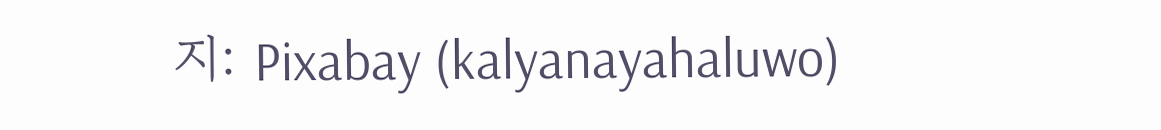지: Pixabay (kalyanayahaluwo)